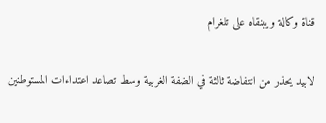قناة وكالة ويبنقاه على تلغرام

لابيد يحذر من انتفاضة ثالثة في الضفة الغربية وسط تصاعد اعتداءات المستوطنين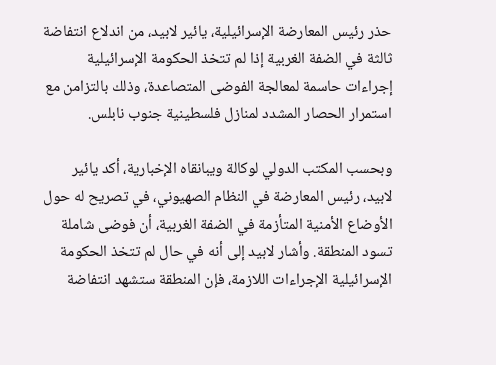حذر رئيس المعارضة الإسرائيلية، يائير لابيد، من اندلاع انتفاضة ثالثة في الضفة الغربية إذا لم تتخذ الحكومة الإسرائيلية إجراءات حاسمة لمعالجة الفوضى المتصاعدة، وذلك بالتزامن مع استمرار الحصار المشدد لمنازل فلسطينية جنوب نابلس.

وبحسب المكتب الدولي لوكالة ويبانقاه الإخبارية، أكد يائير لابيد، رئيس المعارضة في النظام الصهيوني، في تصريح له حول الأوضاع الأمنية المتأزمة في الضفة الغربية، أن فوضى شاملة تسود المنطقة. وأشار لابيد إلى أنه في حال لم تتخذ الحكومة الإسرائيلية الإجراءات اللازمة، فإن المنطقة ستشهد انتفاضة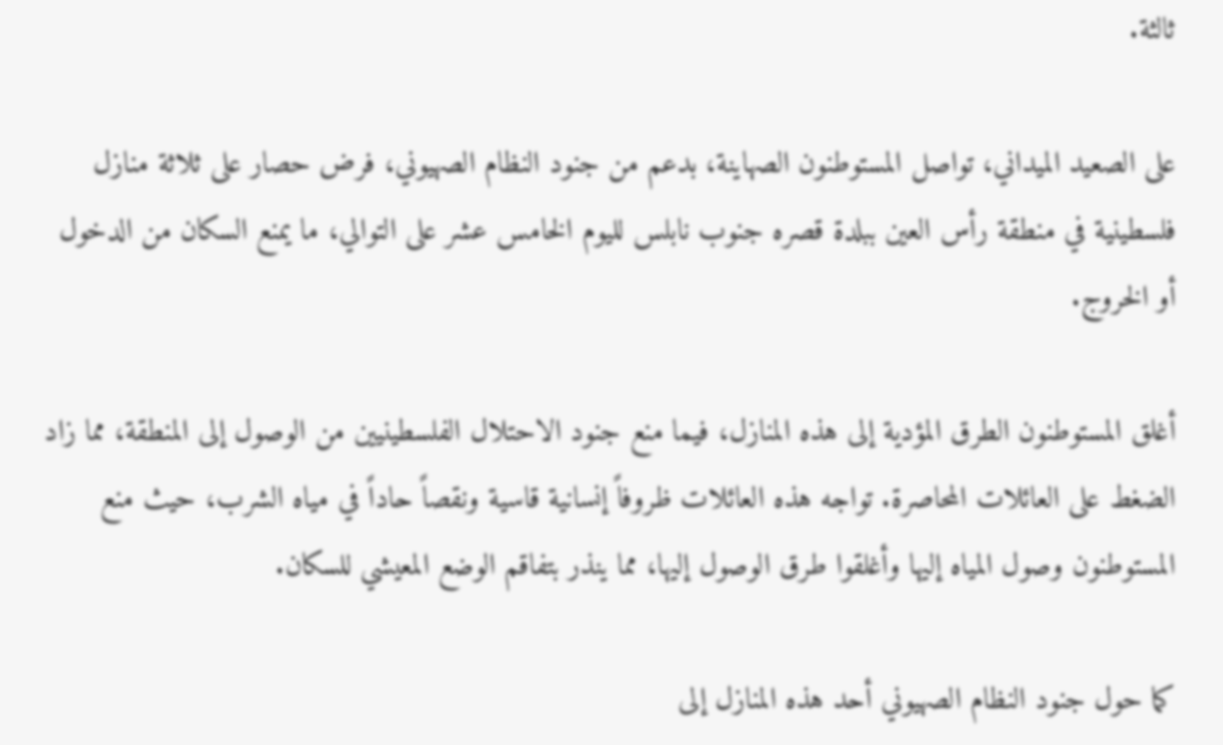ثالثة.

على الصعيد الميداني، تواصل المستوطنون الصهاينة، بدعم من جنود النظام الصهيوني، فرض حصار على ثلاثة منازل فلسطينية في منطقة رأس العين ببلدة قصره جنوب نابلس لليوم الخامس عشر على التوالي، ما يمنع السكان من الدخول أو الخروج.

أغلق المستوطنون الطرق المؤدية إلى هذه المنازل، فيما منع جنود الاحتلال الفلسطينيين من الوصول إلى المنطقة، مما زاد الضغط على العائلات المحاصرة. تواجه هذه العائلات ظروفاً إنسانية قاسية ونقصاً حاداً في مياه الشرب، حيث منع المستوطنون وصول المياه إليها وأغلقوا طرق الوصول إليها، مما ينذر بتفاقم الوضع المعيشي للسكان.

كما حول جنود النظام الصهيوني أحد هذه المنازل إلى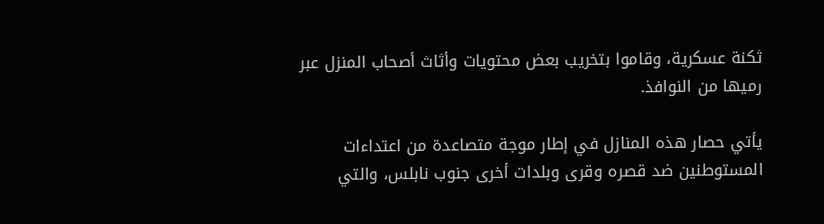ثكنة عسكرية، وقاموا بتخريب بعض محتويات وأثاث أصحاب المنزل عبر رميها من النوافذ.

يأتي حصار هذه المنازل في إطار موجة متصاعدة من اعتداءات المستوطنين ضد قصره وقرى وبلدات أخرى جنوب نابلس، والتي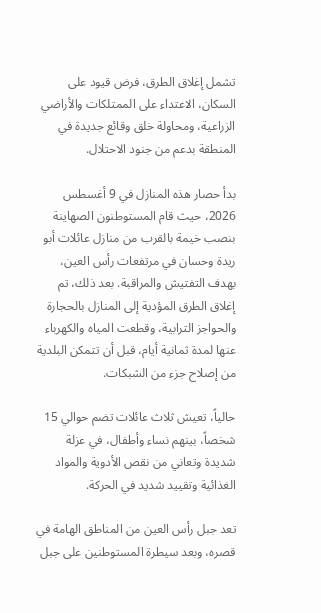تشمل إغلاق الطرق، فرض قيود على السكان، الاعتداء على الممتلكات والأراضي الزراعية، ومحاولة خلق وقائع جديدة في المنطقة بدعم من جنود الاحتلال.

بدأ حصار هذه المنازل في 9 أغسطس 2026، حيث قام المستوطنون الصهاينة بنصب خيمة بالقرب من منازل عائلات أبو ريدة وحسان في مرتفعات رأس العين، بهدف التفتيش والمراقبة. بعد ذلك، تم إغلاق الطرق المؤدية إلى المنازل بالحجارة والحواجز الترابية، وقطعت المياه والكهرباء عنها لمدة ثمانية أيام، قبل أن تتمكن البلدية من إصلاح جزء من الشبكات.

حالياً، تعيش ثلاث عائلات تضم حوالي 15 شخصاً، بينهم نساء وأطفال، في عزلة شديدة وتعاني من نقص الأدوية والمواد الغذائية وتقييد شديد في الحركة.

تعد جبل رأس العين من المناطق الهامة في قصره، وبعد سيطرة المستوطنين على جبل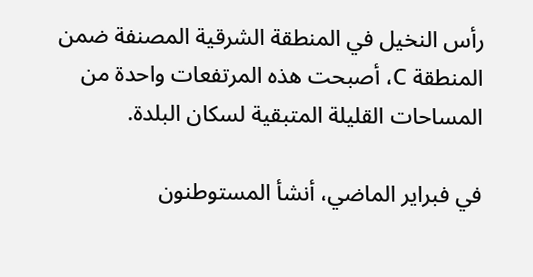رأس النخيل في المنطقة الشرقية المصنفة ضمن المنطقة C، أصبحت هذه المرتفعات واحدة من المساحات القليلة المتبقية لسكان البلدة.

في فبراير الماضي، أنشأ المستوطنون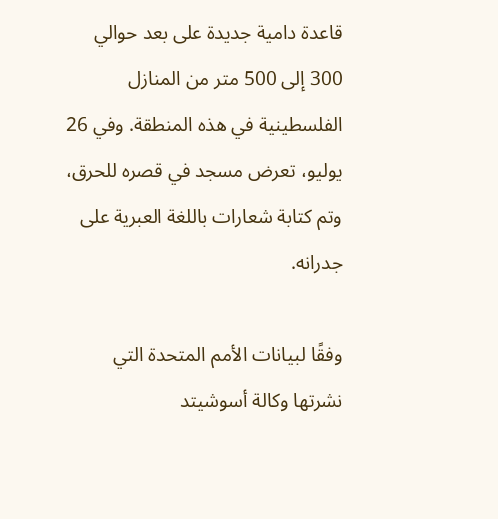قاعدة دامية جديدة على بعد حوالي 300 إلى 500 متر من المنازل الفلسطينية في هذه المنطقة. وفي 26 يوليو، تعرض مسجد في قصره للحرق، وتم كتابة شعارات باللغة العبرية على جدرانه.

وفقًا لبيانات الأمم المتحدة التي نشرتها وكالة أسوشيتد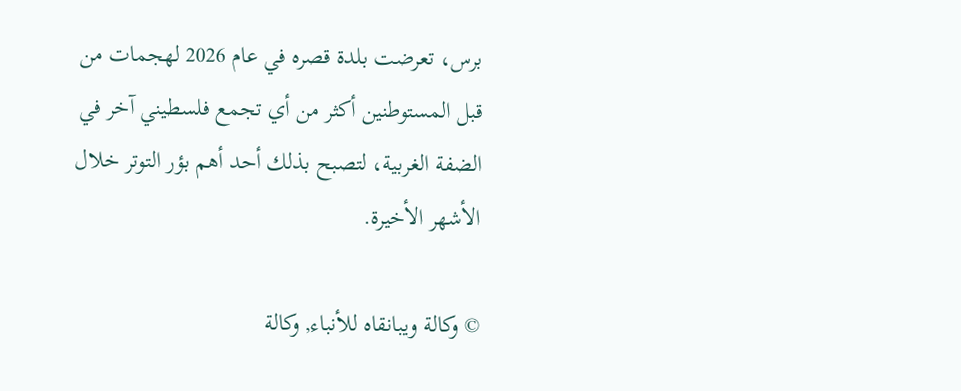برس، تعرضت بلدة قصره في عام 2026 لهجمات من قبل المستوطنين أكثر من أي تجمع فلسطيني آخر في الضفة الغربية، لتصبح بذلك أحد أهم بؤر التوتر خلال الأشهر الأخيرة.

© وكالة ويبانقاه للأنباء, وكالة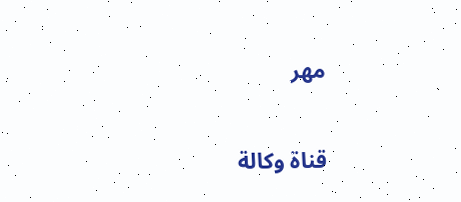مهر

قناة وكالة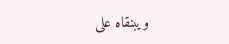ويبنقاه على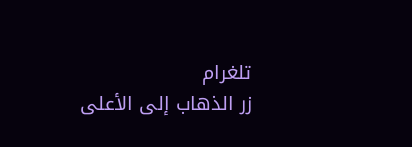تلغرام
زر الذهاب إلى الأعلى